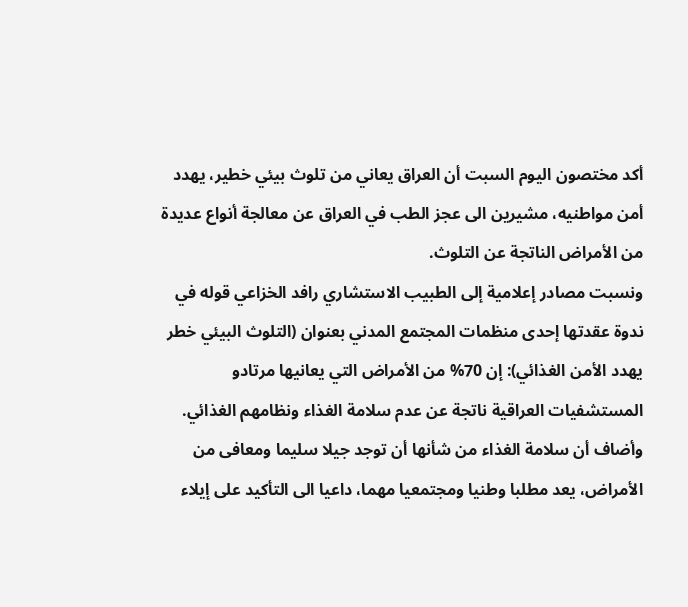أكد مختصون اليوم السبت أن العراق يعاني من تلوث بيئي خطير، يهدد أمن مواطنيه، مشيرين الى عجز الطب في العراق عن معالجة أنواع عديدة من الأمراض الناتجة عن التلوث.
ونسبت مصادر إعلامية إلى الطبيب الاستشاري رافد الخزاعي قوله في ندوة عقدتها إحدى منظمات المجتمع المدني بعنوان (التلوث البيئي خطر يهدد الأمن الغذائي): إن 70% من الأمراض التي يعانيها مرتادو المستشفيات العراقية ناتجة عن عدم سلامة الغذاء ونظامهم الغذائي.
وأضاف أن سلامة الغذاء من شأنها أن توجد جيلا سليما ومعافى من الأمراض، يعد مطلبا وطنيا ومجتمعيا مهما، داعيا الى التأكيد على إيلاء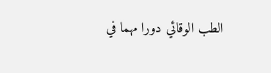الطب الوقائي دورا مهما في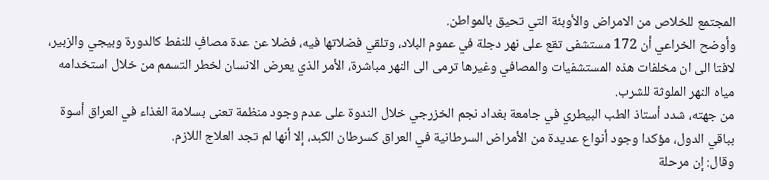المجتمع للخلاص من الامراض والأوبئة التي تحيق بالمواطن.
وأوضح الخراعي أن 172 مستشفى تقع على نهر دجلة في عموم البلاد، وتلقي فضلاتها فيه، فضلا عن عدة مصافٍ للنفط كالدورة وبيجي والزبير، لافتا الى ان مخلفات هذه المستشفيات والمصافي وغيرها ترمى الى النهر مباشرة، الأمر الذي يعرض الانسان لخطر التسمم من خلال استخدامه مياه النهر الملوثة للشرب.
من جهته، شدد أستاذ الطب البيطري في جامعة بغداد نجم الخزرجي خلال الندوة على عدم وجود منظمة تعنى بسلامة الغذاء في العراق أسوة بباقي الدول، مؤكدا وجود أنواع عديدة من الأمراض السرطانية في العراق كسرطان الكبد، إلا أنها لم تجد العلاج اللازم.
وقال: إن مرحلة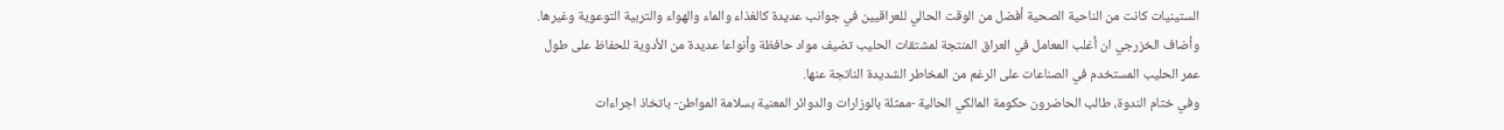الستينيات كانت من الناحية الصحية أفضل من الوقت الحالي للعراقيين في جوانب عديدة كالغذاء والماء والهواء والتربية التوعوية وغيرها.
وأضاف الخزرجي ان أغلب المعامل في العراق المنتجة لمشتقات الحليب تضيف مواد حافظة وأنواعا عديدة من الأدوية للحفاظ على طول عمر الحليب المستخدم في الصناعات على الرغم من المخاطر الشديدة الناتجة عنها.
وفي ختام الندوة، طالب الحاضرون حكومة المالكي الحالية -ممثلة بالوزارات والدوائر المعنية بسلامة المواطن- باتخاذ اجراءات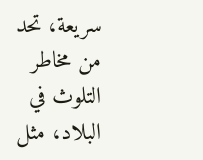سريعة، تحد من مخاطر التلوث في البلاد، مثل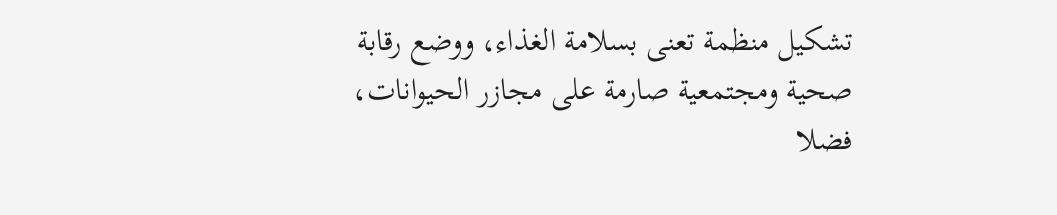تشكيل منظمة تعنى بسلامة الغذاء، ووضع رقابة صحية ومجتمعية صارمة على مجازر الحيوانات، فضلا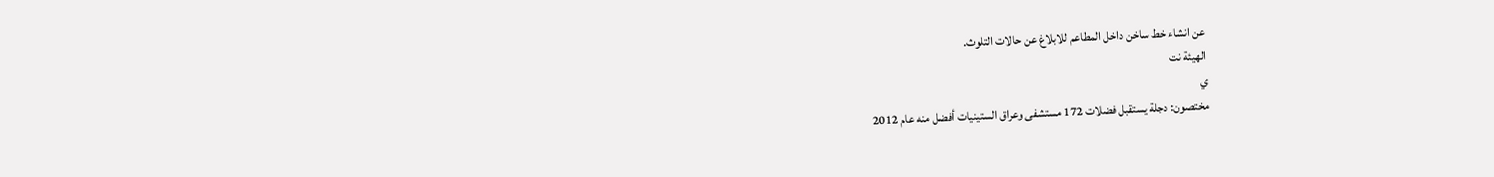عن انشاء خط ساخن داخل المطاعم للابلاغ عن حالات التلوث.
الهيئة نت
ي
مختصون: دجلة يستقبل فضلات 172 مستشفى وعراق الستينيات أفضل منه عام 2012